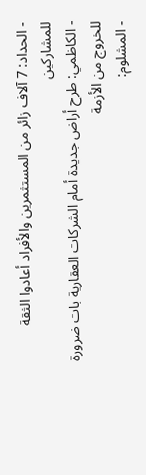- الحداد: 7 آلاف زائر من المستثمرين والأفراد أعادوا الثقة للمشاركين
- الكاظمي: طرح أراض جديدة أمام الشركات العقارية بات ضرورة للخروج من الأزمة
- المشلوم: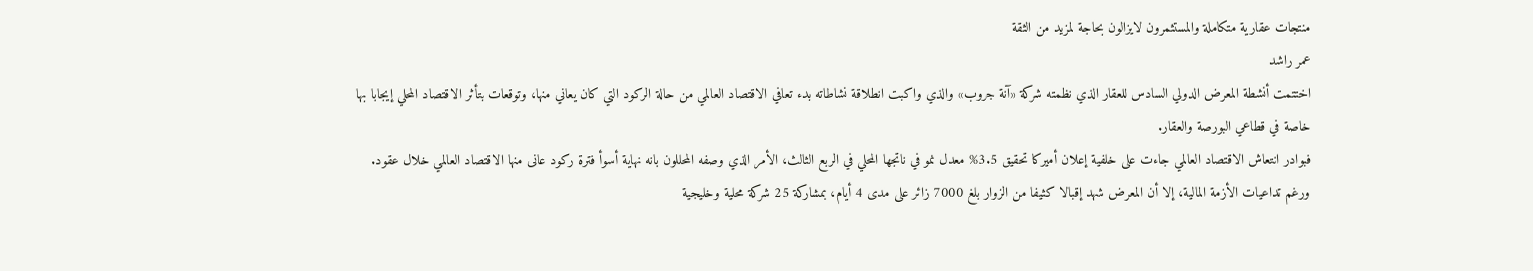منتجات عقارية متكاملة والمستثمرون لايزالون بحاجة لمزيد من الثقة
عمر راشد
اختتمت أنشطة المعرض الدولي السادس للعقار الذي نظمته شركة «آنة جروب» والذي واكبت انطلاقة نشاطاته بدء تعافي الاقتصاد العالمي من حالة الركود التي كان يعاني منها، وتوقعات بتأثر الاقتصاد المحلي إيجابا بها خاصة في قطاعي البورصة والعقار.
فبوادر انتعاش الاقتصاد العالمي جاءت على خلفية إعلان أميركا تحقيق 3.5% معدل نمو في ناتجها المحلي في الربع الثالث، الأمر الذي وصفه المحللون بانه نهاية أسوأ فترة ركود عانى منها الاقتصاد العالمي خلال عقود.
ورغم تداعيات الأزمة المالية، إلا أن المعرض شهد إقبالا كثيفا من الزوار بلغ 7000 زائر على مدى 4 أيام، بمشاركة 25 شركة محلية وخليجية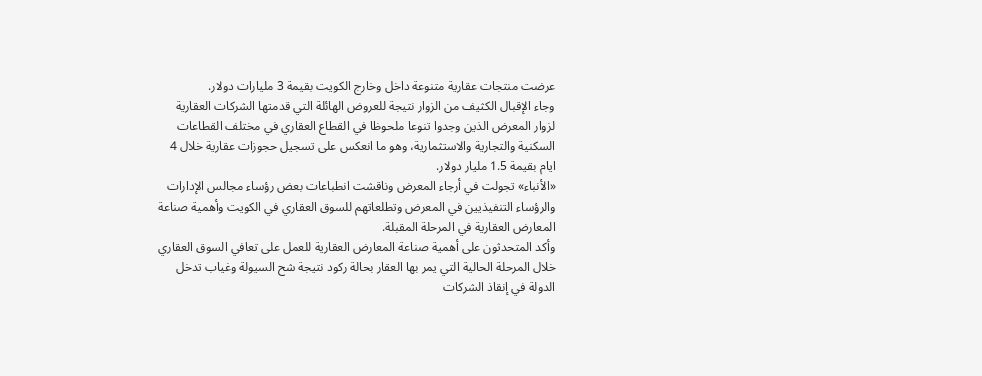عرضت منتجات عقارية متنوعة داخل وخارج الكويت بقيمة 3 مليارات دولار.
وجاء الإقبال الكثيف من الزوار نتيجة للعروض الهائلة التي قدمتها الشركات العقارية لزوار المعرض الذين وجدوا تنوعا ملحوظا في القطاع العقاري في مختلف القطاعات السكنية والتجارية والاستثمارية، وهو ما انعكس على تسجيل حجوزات عقارية خلال 4 ايام بقيمة 1.5 مليار دولار.
«الأنباء» تجولت في أرجاء المعرض وناقشت انطباعات بعض رؤساء مجالس الإدارات والرؤساء التنفيذيين في المعرض وتطلعاتهم للسوق العقاري في الكويت وأهمية صناعة المعارض العقارية في المرحلة المقبلة.
وأكد المتحدثون على أهمية صناعة المعارض العقارية للعمل على تعافي السوق العقاري خلال المرحلة الحالية التي يمر بها العقار بحالة ركود نتيجة شح السيولة وغياب تدخل الدولة في إنقاذ الشركات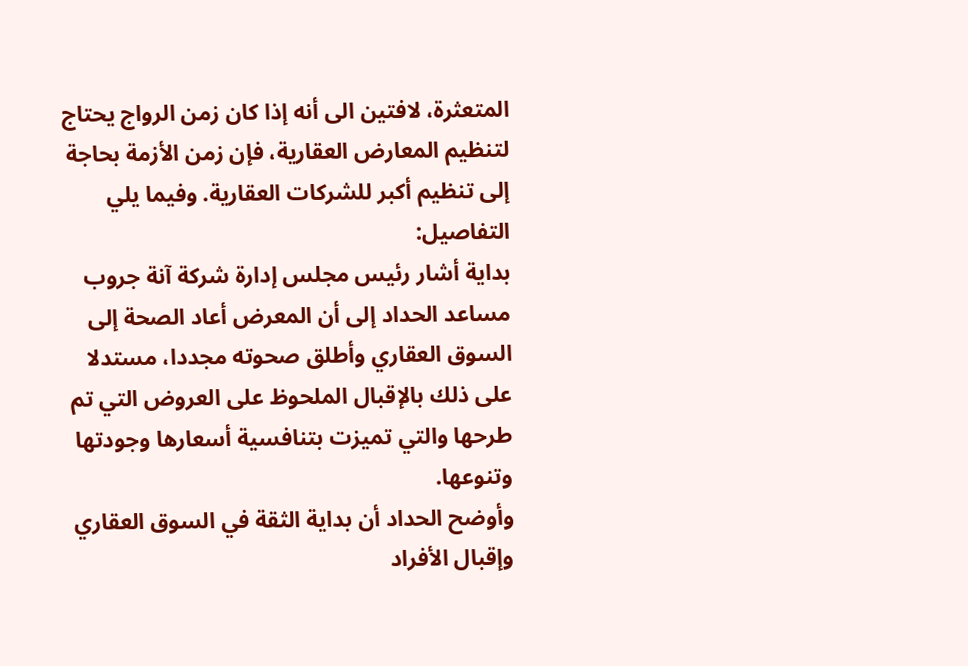المتعثرة، لافتين الى أنه إذا كان زمن الرواج يحتاج لتنظيم المعارض العقارية، فإن زمن الأزمة بحاجة إلى تنظيم أكبر للشركات العقارية. وفيما يلي التفاصيل:
بداية أشار رئيس مجلس إدارة شركة آنة جروب مساعد الحداد إلى أن المعرض أعاد الصحة إلى السوق العقاري وأطلق صحوته مجددا، مستدلا على ذلك بالإقبال الملحوظ على العروض التي تم طرحها والتي تميزت بتنافسية أسعارها وجودتها وتنوعها.
وأوضح الحداد أن بداية الثقة في السوق العقاري وإقبال الأفراد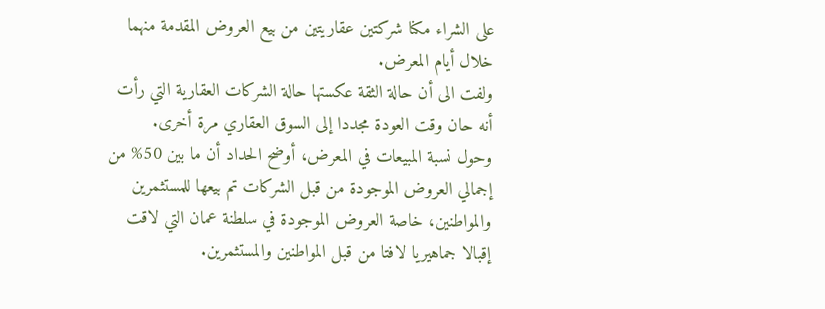على الشراء مكنا شركتين عقاريتين من بيع العروض المقدمة منهما خلال أيام المعرض.
ولفت الى أن حالة الثقة عكستها حالة الشركات العقارية التي رأت أنه حان وقت العودة مجددا إلى السوق العقاري مرة أخرى.
وحول نسبة المبيعات في المعرض، أوضح الحداد أن ما بين 50% من إجمالي العروض الموجودة من قبل الشركات تم بيعها للمستثمرين والمواطنين، خاصة العروض الموجودة في سلطنة عمان التي لاقت إقبالا جماهيريا لافتا من قبل المواطنين والمستثمرين.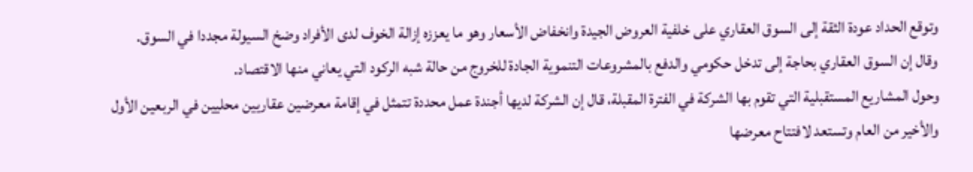وتوقع الحداد عودة الثقة إلى السوق العقاري على خلفية العروض الجيدة وانخفاض الأسعار وهو ما يعززه إزالة الخوف لدى الأفراد وضخ السيولة مجددا في السوق.
وقال إن السوق العقاري بحاجة إلى تدخل حكومي والدفع بالمشروعات التنموية الجادة للخروج من حالة شبه الركود التي يعاني منها الاقتصاد.
وحول المشاريع المستقبلية التي تقوم بها الشركة في الفترة المقبلة، قال إن الشركة لديها أجندة عمل محددة تتمثل في إقامة معرضين عقاريين محليين في الربعين الأول والأخير من العام وتستعد لافتتاح معرضها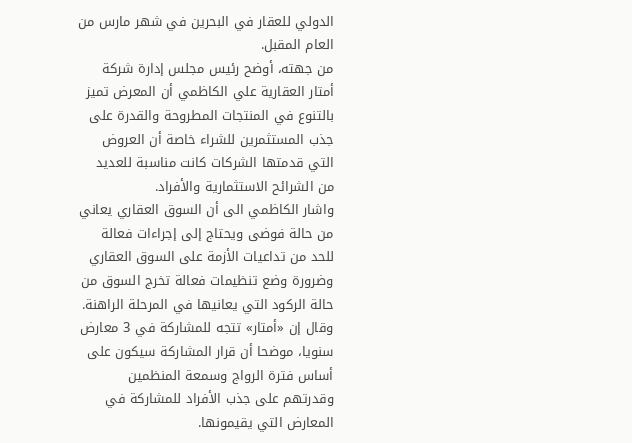الدولي للعقار في البحرين في شهر مارس من العام المقبل.
من جهته، أوضح رئيس مجلس إدارة شركة أمتار العقارية علي الكاظمي أن المعرض تميز بالتنوع في المنتجات المطروحة والقدرة على جذب المستثمرين للشراء خاصة أن العروض التي قدمتها الشركات كانت مناسبة للعديد من الشرائح الاستثمارية والأفراد.
واشار الكاظمي الى أن السوق العقاري يعاني من حالة فوضى ويحتاج إلى إجراءات فعالة للحد من تداعيات الأزمة على السوق العقاري وضرورة وضع تنظيمات فعالة تخرج السوق من حالة الركود التي يعانيها في المرحلة الراهنة. وقال إن «أمتار» تتجه للمشاركة في 3 معارض سنويا، موضحا أن قرار المشاركة سيكون على أساس فترة الرواج وسمعة المنظمين وقدرتهم على جذب الأفراد للمشاركة في المعارض التي يقيمونها.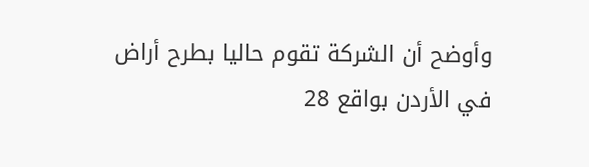وأوضح أن الشركة تقوم حاليا بطرح أراض في الأردن بواقع 28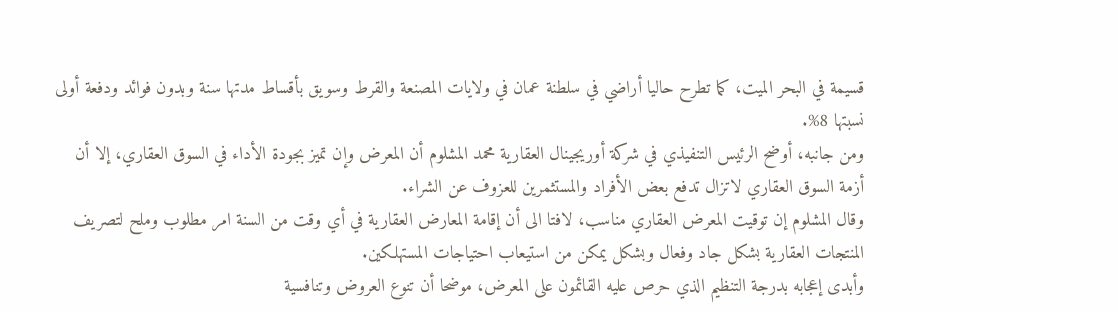قسيمة في البحر الميت، كما تطرح حاليا أراضي في سلطنة عمان في ولايات المصنعة والقرط وسويق بأقساط مدتها سنة وبدون فوائد ودفعة أولى نسبتها 8%.
ومن جانبه، أوضح الرئيس التنفيذي في شركة أوريجينال العقارية محمد المشلوم أن المعرض وإن تميز بجودة الأداء في السوق العقاري، إلا أن أزمة السوق العقاري لاتزال تدفع بعض الأفراد والمستثمرين للعزوف عن الشراء.
وقال المشلوم إن توقيت المعرض العقاري مناسب، لافتا الى أن إقامة المعارض العقارية في أي وقت من السنة امر مطلوب وملح لتصريف المنتجات العقارية بشكل جاد وفعال وبشكل يمكن من استيعاب احتياجات المستهلكين.
وأبدى إعجابه بدرجة التنظيم الذي حرص عليه القائمون على المعرض، موضحا أن تنوع العروض وتنافسية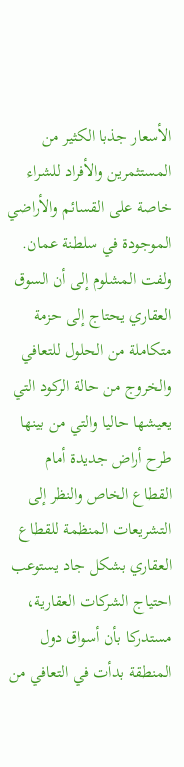الأسعار جذبا الكثير من المستثمرين والأفراد للشراء خاصة على القسائم والأراضي الموجودة في سلطنة عمان. ولفت المشلوم إلى أن السوق العقاري يحتاج إلى حزمة متكاملة من الحلول للتعافي والخروج من حالة الركود التي يعيشها حاليا والتي من بينها طرح أراض جديدة أمام القطاع الخاص والنظر إلى التشريعات المنظمة للقطاع العقاري بشكل جاد يستوعب احتياج الشركات العقارية، مستدركا بأن أسواق دول المنطقة بدأت في التعافي من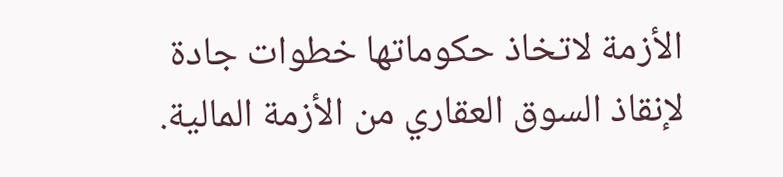الأزمة لاتخاذ حكوماتها خطوات جادة لإنقاذ السوق العقاري من الأزمة المالية.